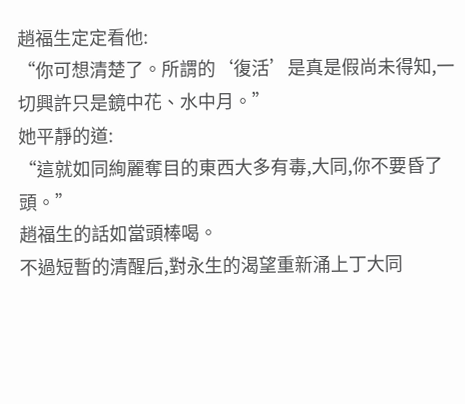趙福生定定看他:
“你可想清楚了。所謂的‘復活’是真是假尚未得知,一切興許只是鏡中花、水中月。”
她平靜的道:
“這就如同絢麗奪目的東西大多有毒,大同,你不要昏了頭。”
趙福生的話如當頭棒喝。
不過短暫的清醒后,對永生的渴望重新涌上丁大同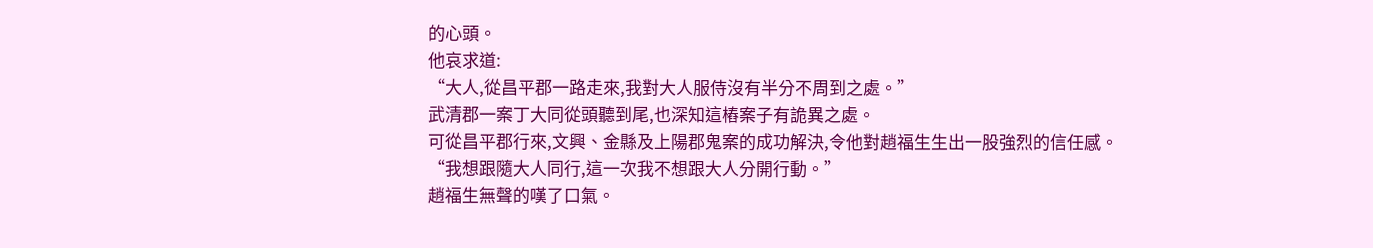的心頭。
他哀求道:
“大人,從昌平郡一路走來,我對大人服侍沒有半分不周到之處。”
武清郡一案丁大同從頭聽到尾,也深知這樁案子有詭異之處。
可從昌平郡行來,文興、金縣及上陽郡鬼案的成功解決,令他對趙福生生出一股強烈的信任感。
“我想跟隨大人同行,這一次我不想跟大人分開行動。”
趙福生無聲的嘆了口氣。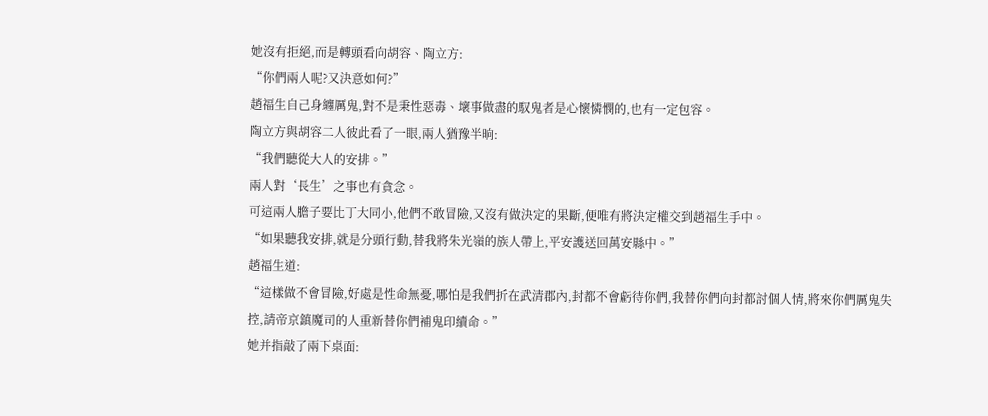她沒有拒絕,而是轉頭看向胡容、陶立方:
“你們兩人呢?又決意如何?”
趙福生自己身纏厲鬼,對不是秉性惡毒、壞事做盡的馭鬼者是心懷憐憫的,也有一定包容。
陶立方與胡容二人彼此看了一眼,兩人猶豫半晌:
“我們聽從大人的安排。”
兩人對‘長生’之事也有貪念。
可這兩人膽子要比丁大同小,他們不敢冒險,又沒有做決定的果斷,便唯有將決定權交到趙福生手中。
“如果聽我安排,就是分頭行動,替我將朱光嶺的族人帶上,平安護送回萬安縣中。”
趙福生道:
“這樣做不會冒險,好處是性命無憂,哪怕是我們折在武清郡內,封都不會虧待你們,我替你們向封都討個人情,將來你們厲鬼失控,請帝京鎮魔司的人重新替你們補鬼印續命。”
她并指敲了兩下桌面: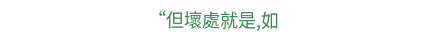“但壞處就是,如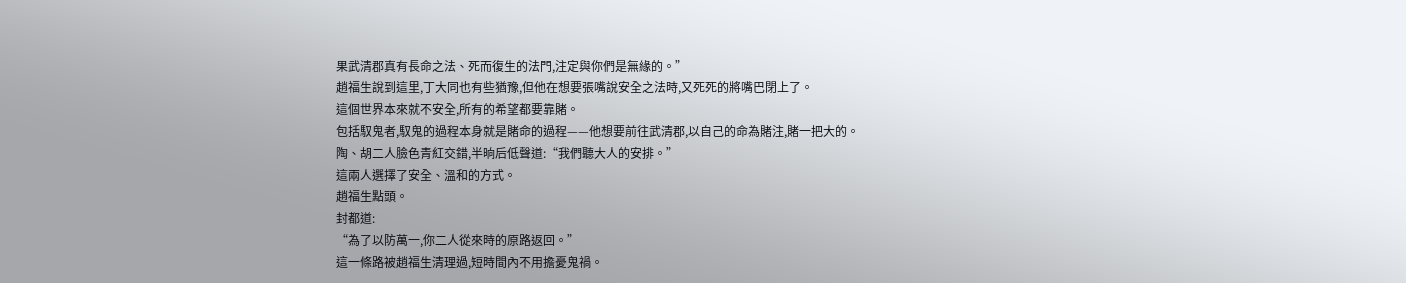果武清郡真有長命之法、死而復生的法門,注定與你們是無緣的。”
趙福生說到這里,丁大同也有些猶豫,但他在想要張嘴說安全之法時,又死死的將嘴巴閉上了。
這個世界本來就不安全,所有的希望都要靠賭。
包括馭鬼者,馭鬼的過程本身就是賭命的過程——他想要前往武清郡,以自己的命為賭注,賭一把大的。
陶、胡二人臉色青紅交錯,半晌后低聲道:“我們聽大人的安排。”
這兩人選擇了安全、溫和的方式。
趙福生點頭。
封都道:
“為了以防萬一,你二人從來時的原路返回。”
這一條路被趙福生清理過,短時間內不用擔憂鬼禍。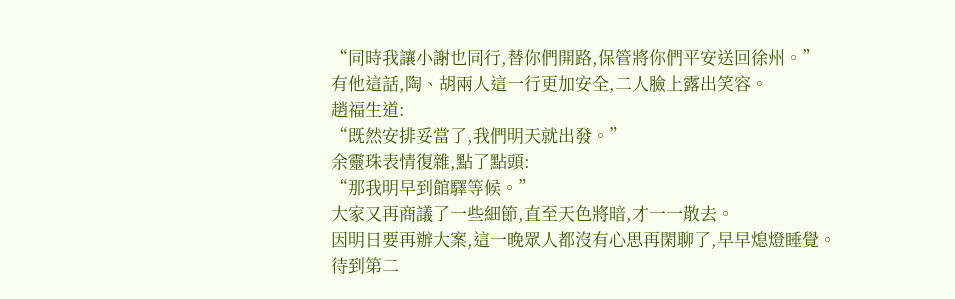“同時我讓小謝也同行,替你們開路,保管將你們平安送回徐州。”
有他這話,陶、胡兩人這一行更加安全,二人臉上露出笑容。
趙福生道:
“既然安排妥當了,我們明天就出發。”
余靈珠表情復雜,點了點頭:
“那我明早到館驛等候。”
大家又再商議了一些細節,直至天色將暗,才一一散去。
因明日要再辦大案,這一晚眾人都沒有心思再閑聊了,早早熄燈睡覺。
待到第二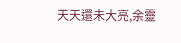天天還未大亮,余靈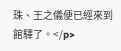珠、王之儀便已經來到館驛了。</p>